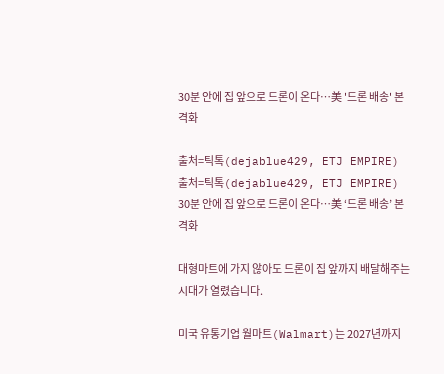30분 안에 집 앞으로 드론이 온다…美 '드론 배송' 본격화

출처=틱톡(dejablue429, ETJ EMPIRE)
출처=틱톡(dejablue429, ETJ EMPIRE)
30분 안에 집 앞으로 드론이 온다…美 ‘드론 배송’ 본격화

대형마트에 가지 않아도 드론이 집 앞까지 배달해주는 시대가 열렸습니다.

미국 유통기업 월마트(Walmart)는 2027년까지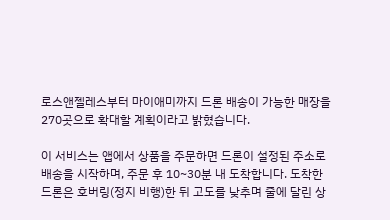로스앤젤레스부터 마이애미까지 드론 배송이 가능한 매장을 270곳으로 확대할 계획이라고 밝혔습니다.

이 서비스는 앱에서 상품을 주문하면 드론이 설정된 주소로 배송을 시작하며, 주문 후 10~30분 내 도착합니다. 도착한 드론은 호버링(정지 비행)한 뒤 고도를 낮추며 줄에 달린 상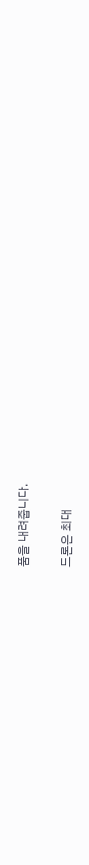품을 내려줍니다.

드론은 최대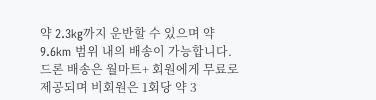약 2.3kg까지 운반할 수 있으며 약 9.6km 범위 내의 배송이 가능합니다. 드론 배송은 월마트+ 회원에게 무료로 제공되며 비회원은 1회당 약 3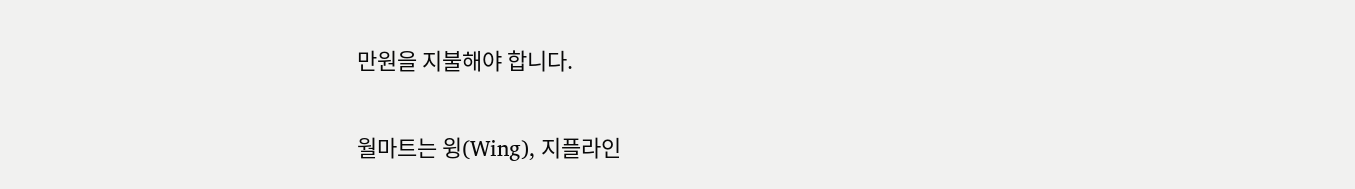만원을 지불해야 합니다.

월마트는 윙(Wing), 지플라인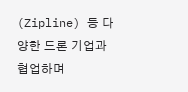(Zipline) 등 다양한 드론 기업과 협업하며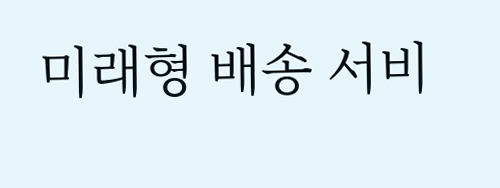미래형 배송 서비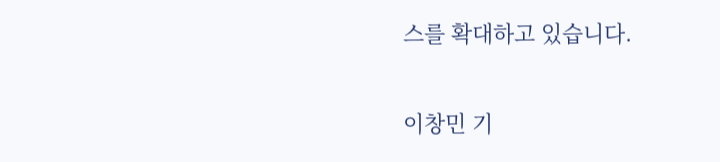스를 확대하고 있습니다.

이창민 기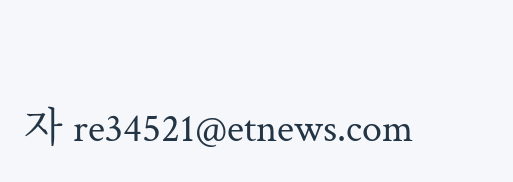자 re34521@etnews.com